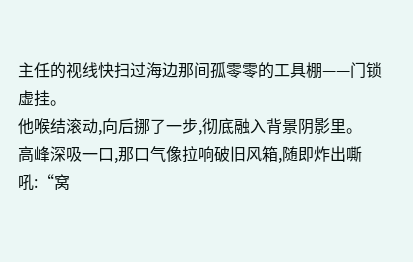主任的视线快扫过海边那间孤零零的工具棚——门锁虚挂。
他喉结滚动,向后挪了一步,彻底融入背景阴影里。
高峰深吸一口,那口气像拉响破旧风箱,随即炸出嘶吼:“窝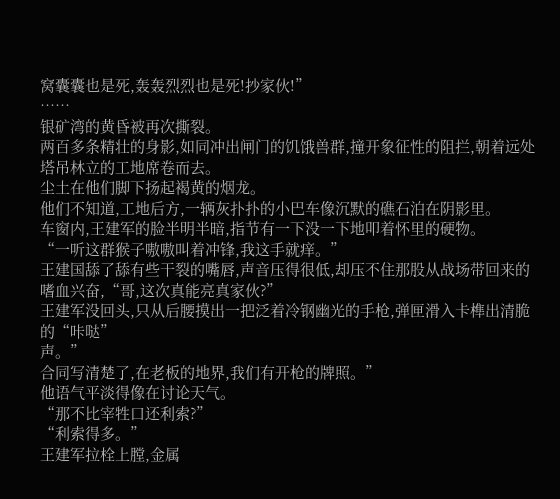窝囊囊也是死,轰轰烈烈也是死!抄家伙!”
……
银矿湾的黄昏被再次撕裂。
两百多条精壮的身影,如同冲出闸门的饥饿兽群,撞开象征性的阻拦,朝着远处塔吊林立的工地席卷而去。
尘土在他们脚下扬起褐黄的烟龙。
他们不知道,工地后方,一辆灰扑扑的小巴车像沉默的礁石泊在阴影里。
车窗内,王建军的脸半明半暗,指节有一下没一下地叩着怀里的硬物。
“一听这群猴子嗷嗷叫着冲锋,我这手就痒。”
王建国舔了舔有些干裂的嘴唇,声音压得很低,却压不住那股从战场带回来的嗜血兴奋,“哥,这次真能亮真家伙?”
王建军没回头,只从后腰摸出一把泛着冷钢幽光的手枪,弹匣滑入卡榫出清脆的“咔哒”
声。”
合同写清楚了,在老板的地界,我们有开枪的牌照。”
他语气平淡得像在讨论天气。
“那不比宰牲口还利索?”
“利索得多。”
王建军拉栓上膛,金属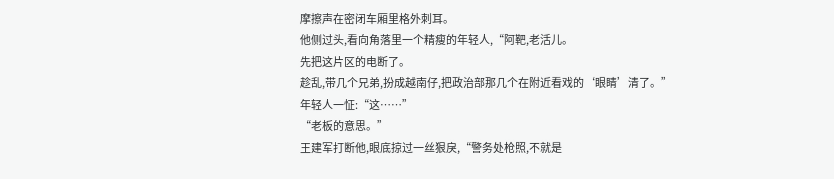摩擦声在密闭车厢里格外刺耳。
他侧过头,看向角落里一个精瘦的年轻人,“阿靶,老活儿。
先把这片区的电断了。
趁乱,带几个兄弟,扮成越南仔,把政治部那几个在附近看戏的‘眼睛’清了。”
年轻人一怔:“这……”
“老板的意思。”
王建军打断他,眼底掠过一丝狠戾,“警务处枪照,不就是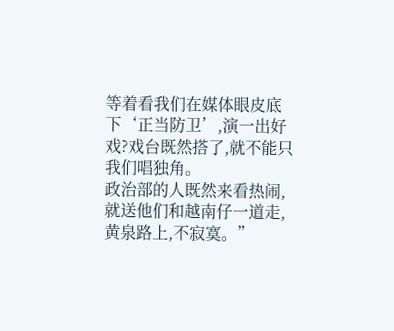等着看我们在媒体眼皮底下‘正当防卫’,演一出好戏?戏台既然搭了,就不能只我们唱独角。
政治部的人既然来看热闹,就送他们和越南仔一道走,黄泉路上,不寂寞。”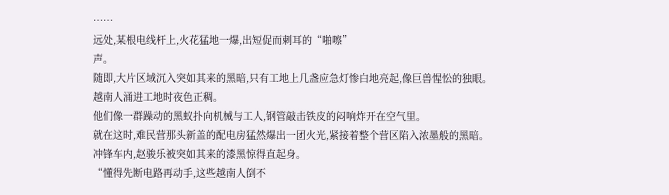……
远处,某根电线杆上,火花猛地一爆,出短促而刺耳的“啪嚓”
声。
随即,大片区域沉入突如其来的黑暗,只有工地上几盏应急灯惨白地亮起,像巨兽惺忪的独眼。
越南人涌进工地时夜色正稠。
他们像一群躁动的黑蚁扑向机械与工人,钢管敲击铁皮的闷响炸开在空气里。
就在这时,难民营那头新盖的配电房猛然爆出一团火光,紧接着整个营区陷入浓墨般的黑暗。
冲锋车内,赵骏乐被突如其来的漆黑惊得直起身。
“懂得先断电路再动手,这些越南人倒不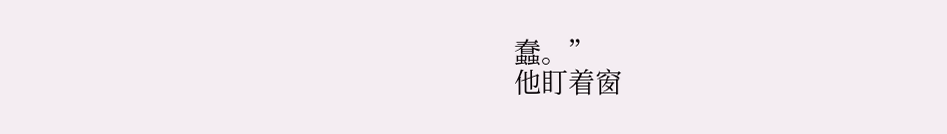蠢。”
他盯着窗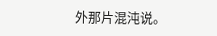外那片混沌说。